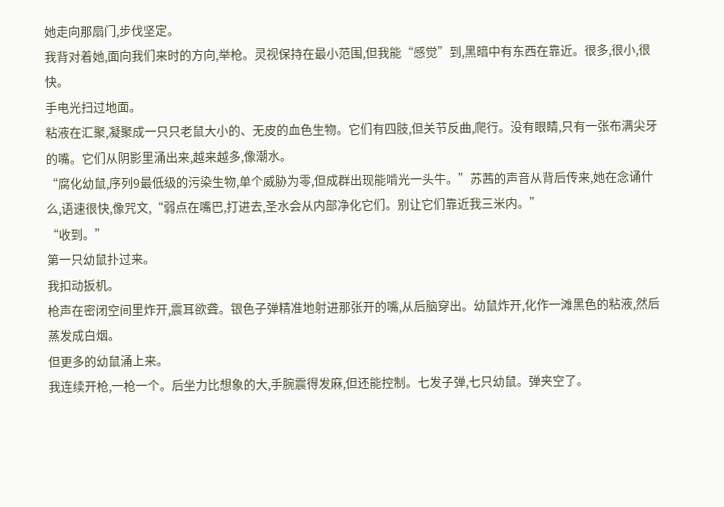她走向那扇门,步伐坚定。
我背对着她,面向我们来时的方向,举枪。灵视保持在最小范围,但我能“感觉”到,黑暗中有东西在靠近。很多,很小,很快。
手电光扫过地面。
粘液在汇聚,凝聚成一只只老鼠大小的、无皮的血色生物。它们有四肢,但关节反曲,爬行。没有眼睛,只有一张布满尖牙的嘴。它们从阴影里涌出来,越来越多,像潮水。
“腐化幼鼠,序列9最低级的污染生物,单个威胁为零,但成群出现能啃光一头牛。”苏茜的声音从背后传来,她在念诵什么,语速很快,像咒文,“弱点在嘴巴,打进去,圣水会从内部净化它们。别让它们靠近我三米内。”
“收到。”
第一只幼鼠扑过来。
我扣动扳机。
枪声在密闭空间里炸开,震耳欲聋。银色子弹精准地射进那张开的嘴,从后脑穿出。幼鼠炸开,化作一滩黑色的粘液,然后蒸发成白烟。
但更多的幼鼠涌上来。
我连续开枪,一枪一个。后坐力比想象的大,手腕震得发麻,但还能控制。七发子弹,七只幼鼠。弹夹空了。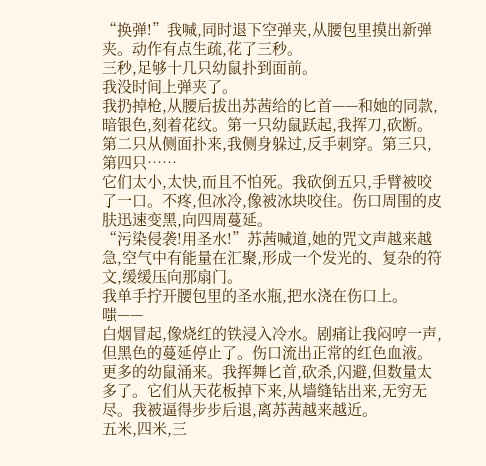“换弹!”我喊,同时退下空弹夹,从腰包里摸出新弹夹。动作有点生疏,花了三秒。
三秒,足够十几只幼鼠扑到面前。
我没时间上弹夹了。
我扔掉枪,从腰后拔出苏茜给的匕首——和她的同款,暗银色,刻着花纹。第一只幼鼠跃起,我挥刀,砍断。第二只从侧面扑来,我侧身躲过,反手刺穿。第三只,第四只……
它们太小,太快,而且不怕死。我砍倒五只,手臂被咬了一口。不疼,但冰冷,像被冰块咬住。伤口周围的皮肤迅速变黑,向四周蔓延。
“污染侵袭!用圣水!”苏茜喊道,她的咒文声越来越急,空气中有能量在汇聚,形成一个发光的、复杂的符文,缓缓压向那扇门。
我单手拧开腰包里的圣水瓶,把水浇在伤口上。
嗤——
白烟冒起,像烧红的铁浸入冷水。剧痛让我闷哼一声,但黑色的蔓延停止了。伤口流出正常的红色血液。
更多的幼鼠涌来。我挥舞匕首,砍杀,闪避,但数量太多了。它们从天花板掉下来,从墙缝钻出来,无穷无尽。我被逼得步步后退,离苏茜越来越近。
五米,四米,三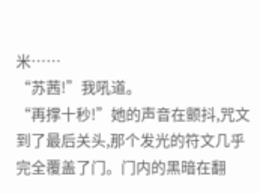米……
“苏茜!”我吼道。
“再撑十秒!”她的声音在颤抖,咒文到了最后关头,那个发光的符文几乎完全覆盖了门。门内的黑暗在翻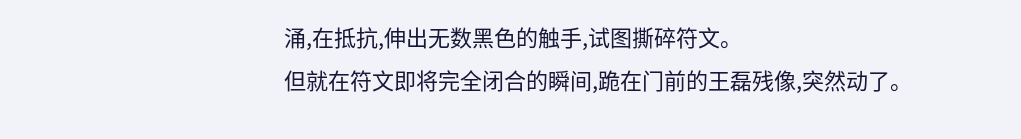涌,在抵抗,伸出无数黑色的触手,试图撕碎符文。
但就在符文即将完全闭合的瞬间,跪在门前的王磊残像,突然动了。